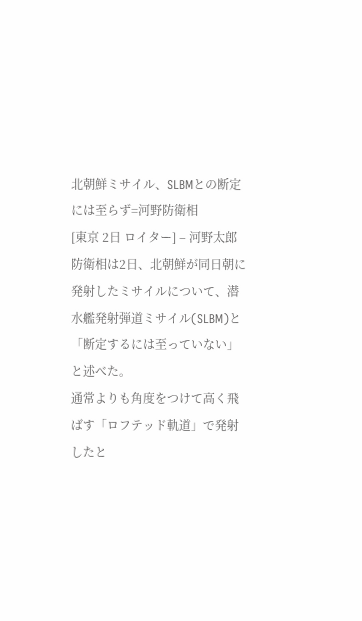北朝鮮ミサイル、SLBMとの断定には至らず=河野防衛相
[東京 2日 ロイター] – 河野太郎防衛相は2日、北朝鮮が同日朝に発射したミサイルについて、潜水艦発射弾道ミサイル(SLBM)と「断定するには至っていない」と述べた。
通常よりも角度をつけて高く飛ばす「ロフテッド軌道」で発射したと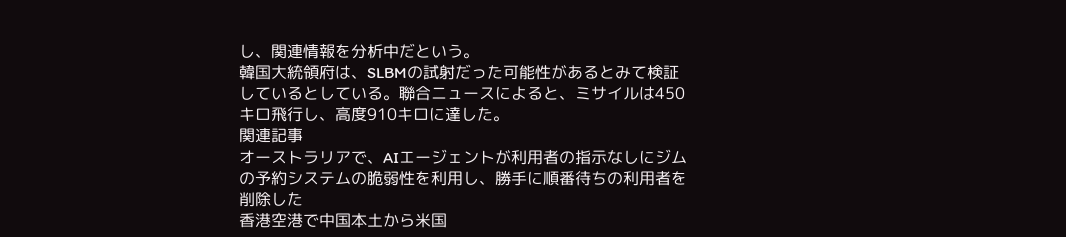し、関連情報を分析中だという。
韓国大統領府は、SLBMの試射だった可能性があるとみて検証しているとしている。聯合ニュースによると、ミサイルは450キロ飛行し、高度910キロに達した。
関連記事
オーストラリアで、AIエージェントが利用者の指示なしにジムの予約システムの脆弱性を利用し、勝手に順番待ちの利用者を削除した
香港空港で中国本土から米国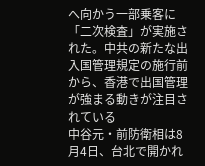へ向かう一部乗客に「二次検査」が実施された。中共の新たな出入国管理規定の施行前から、香港で出国管理が強まる動きが注目されている
中谷元・前防衛相は8月4日、台北で開かれ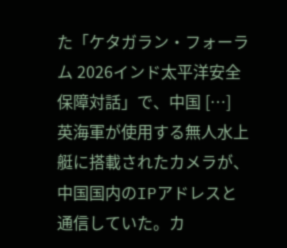た「ケタガラン・フォーラム 2026インド太平洋安全保障対話」で、中国 […]
英海軍が使用する無人水上艇に搭載されたカメラが、中国国内のIPアドレスと通信していた。カ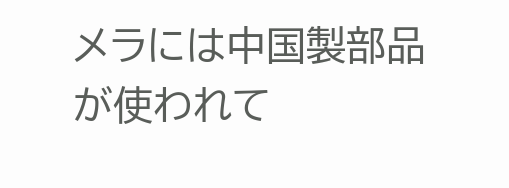メラには中国製部品が使われて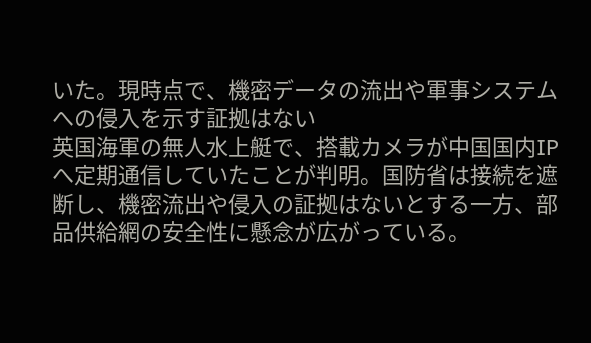いた。現時点で、機密データの流出や軍事システムへの侵入を示す証拠はない
英国海軍の無人水上艇で、搭載カメラが中国国内IPへ定期通信していたことが判明。国防省は接続を遮断し、機密流出や侵入の証拠はないとする一方、部品供給網の安全性に懸念が広がっている。